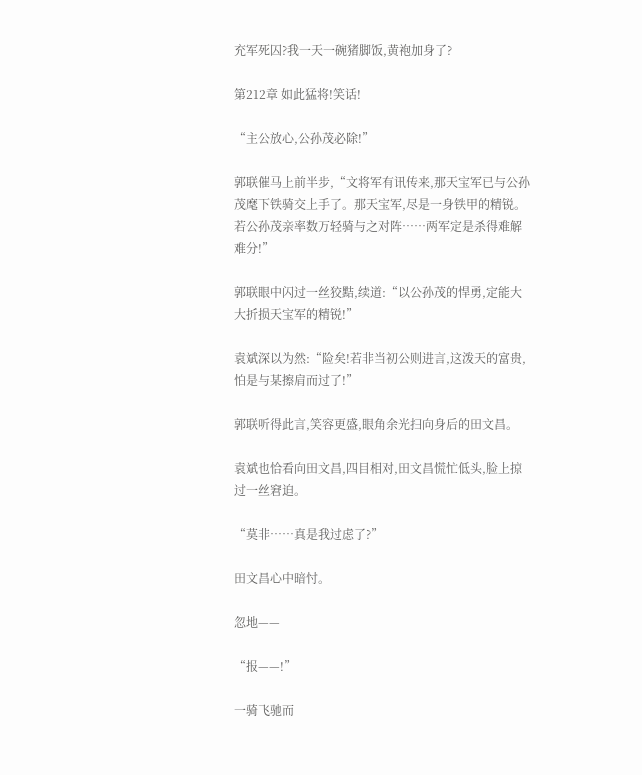充军死囚?我一天一碗猪脚饭,黄袍加身了?

第212章 如此猛将!笑话!

“主公放心,公孙茂必除!”

郭联催马上前半步,“文将军有讯传来,那天宝军已与公孙茂麾下铁骑交上手了。那天宝军,尽是一身铁甲的精锐。若公孙茂亲率数万轻骑与之对阵……两军定是杀得难解难分!”

郭联眼中闪过一丝狡黠,续道:“以公孙茂的悍勇,定能大大折损天宝军的精锐!”

袁斌深以为然:“险矣!若非当初公则进言,这泼天的富贵,怕是与某擦肩而过了!”

郭联听得此言,笑容更盛,眼角余光扫向身后的田文昌。

袁斌也恰看向田文昌,四目相对,田文昌慌忙低头,脸上掠过一丝窘迫。

“莫非……真是我过虑了?”

田文昌心中暗忖。

忽地——

“报——!”

一骑飞驰而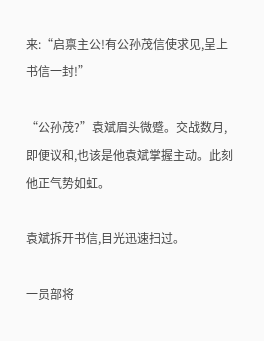来:“启禀主公!有公孙茂信使求见,呈上书信一封!”

“公孙茂?”袁斌眉头微蹙。交战数月,即便议和,也该是他袁斌掌握主动。此刻他正气势如虹。

袁斌拆开书信,目光迅速扫过。

一员部将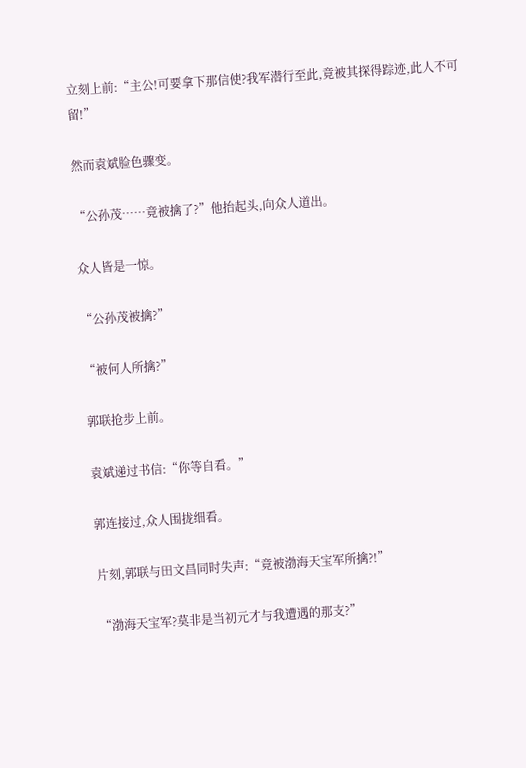立刻上前:“主公!可要拿下那信使?我军潜行至此,竟被其探得踪迹,此人不可留!”

然而袁斌脸色骤变。

“公孙茂……竟被擒了?”他抬起头,向众人道出。

众人皆是一惊。

“公孙茂被擒?”

“被何人所擒?”

郭联抢步上前。

袁斌递过书信:“你等自看。”

郭连接过,众人围拢细看。

片刻,郭联与田文昌同时失声:“竟被渤海天宝军所擒?!”

“渤海天宝军?莫非是当初元才与我遭遇的那支?”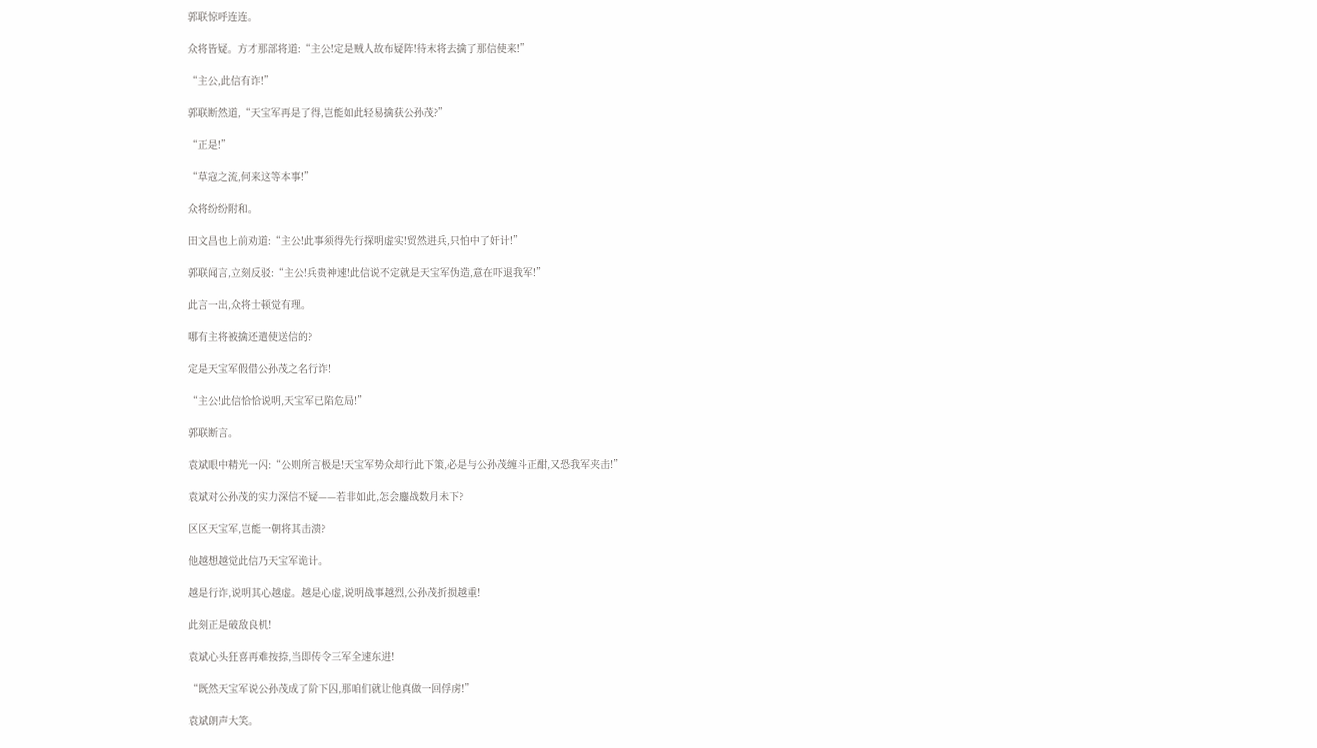郭联惊呼连连。

众将皆疑。方才那部将道:“主公!定是贼人故布疑阵!待末将去擒了那信使来!”

“主公,此信有诈!”

郭联断然道,“天宝军再是了得,岂能如此轻易擒获公孙茂?”

“正是!”

“草寇之流,何来这等本事!”

众将纷纷附和。

田文昌也上前劝道:“主公!此事须得先行探明虚实!贸然进兵,只怕中了奸计!”

郭联闻言,立刻反驳:“主公!兵贵神速!此信说不定就是天宝军伪造,意在吓退我军!”

此言一出,众将士顿觉有理。

哪有主将被擒还遣使送信的?

定是天宝军假借公孙茂之名行诈!

“主公!此信恰恰说明,天宝军已陷危局!”

郭联断言。

袁斌眼中精光一闪:“公则所言极是!天宝军势众却行此下策,必是与公孙茂缠斗正酣,又恐我军夹击!”

袁斌对公孙茂的实力深信不疑——若非如此,怎会鏖战数月未下?

区区天宝军,岂能一朝将其击溃?

他越想越觉此信乃天宝军诡计。

越是行诈,说明其心越虚。越是心虚,说明战事越烈,公孙茂折损越重!

此刻正是破敌良机!

袁斌心头狂喜再难按捺,当即传令三军全速东进!

“既然天宝军说公孙茂成了阶下囚,那咱们就让他真做一回俘虏!”

袁斌朗声大笑。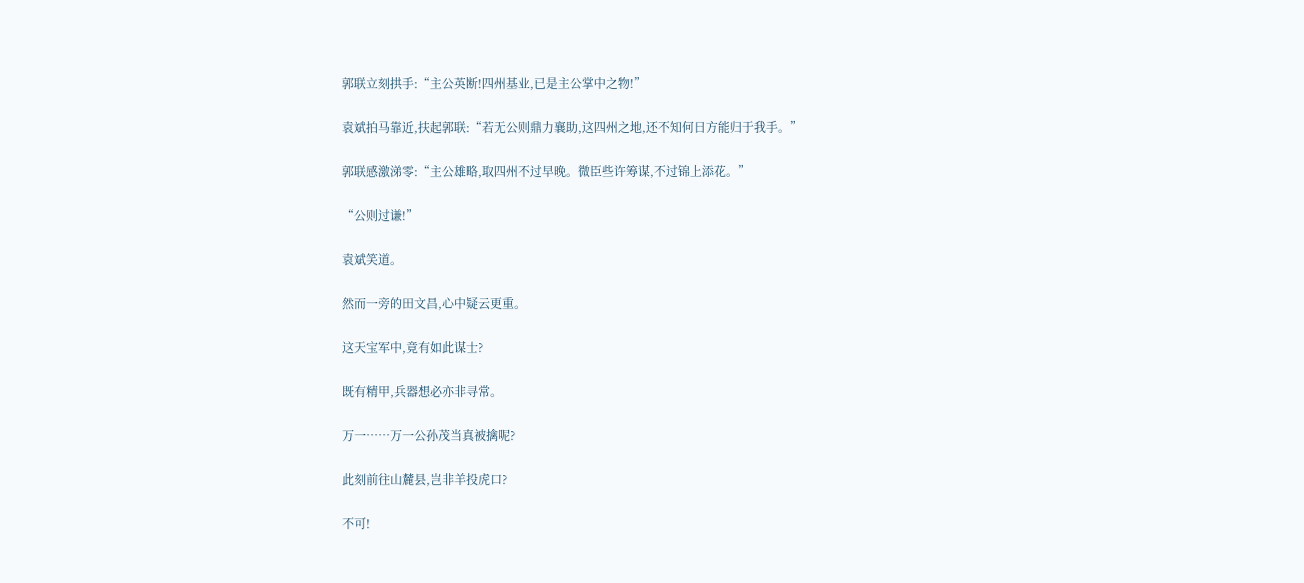郭联立刻拱手:“主公英断!四州基业,已是主公掌中之物!”

袁斌拍马靠近,扶起郭联:“若无公则鼎力襄助,这四州之地,还不知何日方能归于我手。”

郭联感激涕零:“主公雄略,取四州不过早晚。微臣些许筹谋,不过锦上添花。”

“公则过谦!”

袁斌笑道。

然而一旁的田文昌,心中疑云更重。

这天宝军中,竟有如此谋士?

既有精甲,兵器想必亦非寻常。

万一……万一公孙茂当真被擒呢?

此刻前往山麓县,岂非羊投虎口?

不可!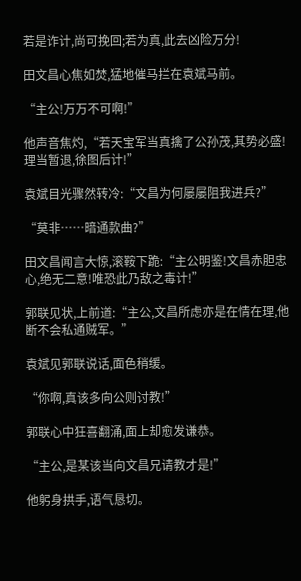若是诈计,尚可挽回;若为真,此去凶险万分!

田文昌心焦如焚,猛地催马拦在袁斌马前。

“主公!万万不可啊!”

他声音焦灼,“若天宝军当真擒了公孙茂,其势必盛!理当暂退,徐图后计!”

袁斌目光骤然转冷:“文昌为何屡屡阻我进兵?”

“莫非……暗通款曲?”

田文昌闻言大惊,滚鞍下跪:“主公明鉴!文昌赤胆忠心,绝无二意!唯恐此乃敌之毒计!”

郭联见状,上前道:“主公,文昌所虑亦是在情在理,他断不会私通贼军。”

袁斌见郭联说话,面色稍缓。

“你啊,真该多向公则讨教!”

郭联心中狂喜翻涌,面上却愈发谦恭。

“主公,是某该当向文昌兄请教才是!”

他躬身拱手,语气恳切。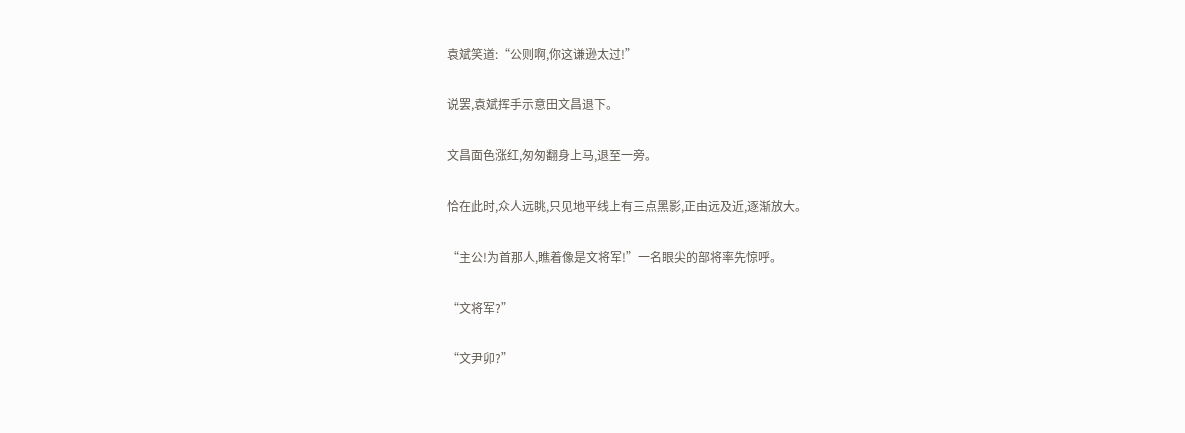袁斌笑道:“公则啊,你这谦逊太过!”

说罢,袁斌挥手示意田文昌退下。

文昌面色涨红,匆匆翻身上马,退至一旁。

恰在此时,众人远眺,只见地平线上有三点黑影,正由远及近,逐渐放大。

“主公!为首那人,瞧着像是文将军!”一名眼尖的部将率先惊呼。

“文将军?”

“文尹卯?”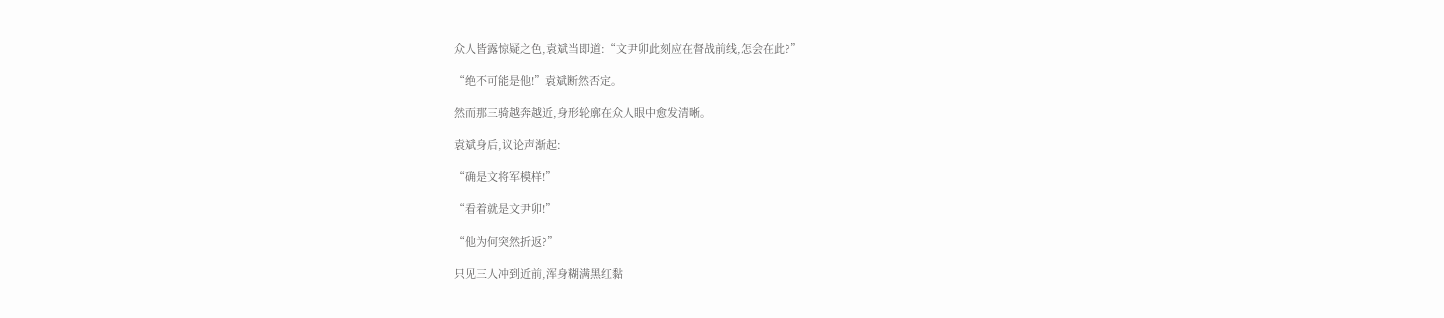众人皆露惊疑之色,袁斌当即道:“文尹卯此刻应在督战前线,怎会在此?”

“绝不可能是他!”袁斌断然否定。

然而那三骑越奔越近,身形轮廓在众人眼中愈发清晰。

袁斌身后,议论声渐起:

“确是文将军模样!”

“看着就是文尹卯!”

“他为何突然折返?”

只见三人冲到近前,浑身糊满黑红黏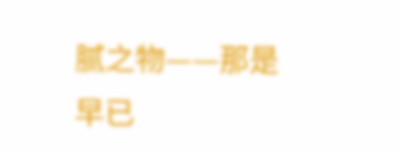腻之物——那是早已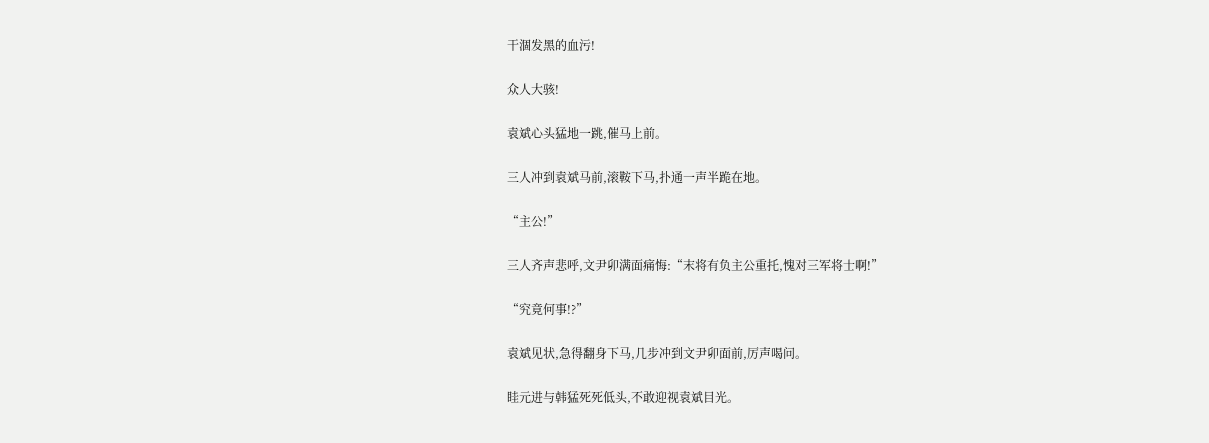干涸发黑的血污!

众人大骇!

袁斌心头猛地一跳,催马上前。

三人冲到袁斌马前,滚鞍下马,扑通一声半跪在地。

“主公!”

三人齐声悲呼,文尹卯满面痛悔:“末将有负主公重托,愧对三军将士啊!”

“究竟何事!?”

袁斌见状,急得翻身下马,几步冲到文尹卯面前,厉声喝问。

眭元进与韩猛死死低头,不敢迎视袁斌目光。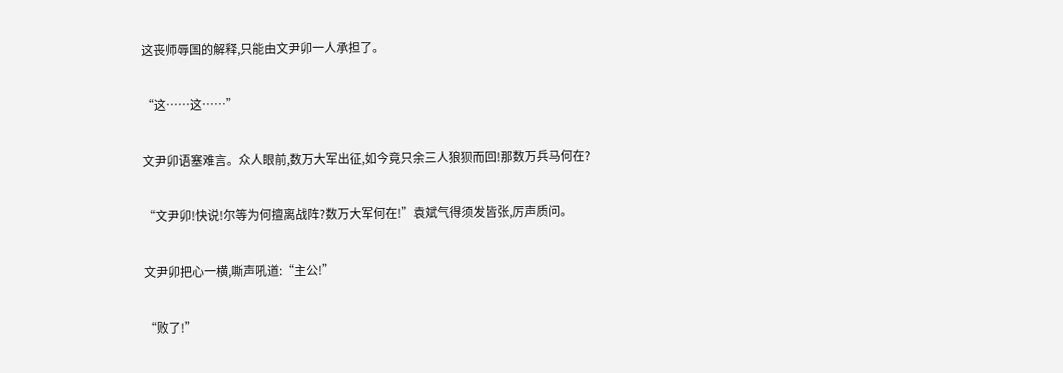这丧师辱国的解释,只能由文尹卯一人承担了。

“这……这……”

文尹卯语塞难言。众人眼前,数万大军出征,如今竟只余三人狼狈而回!那数万兵马何在?

“文尹卯!快说!尔等为何擅离战阵?数万大军何在!”袁斌气得须发皆张,厉声质问。

文尹卯把心一横,嘶声吼道:“主公!”

“败了!”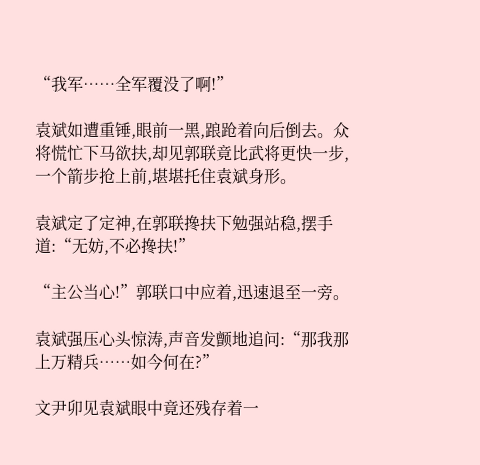“我军……全军覆没了啊!”

袁斌如遭重锤,眼前一黑,踉跄着向后倒去。众将慌忙下马欲扶,却见郭联竟比武将更快一步,一个箭步抢上前,堪堪托住袁斌身形。

袁斌定了定神,在郭联搀扶下勉强站稳,摆手道:“无妨,不必搀扶!”

“主公当心!”郭联口中应着,迅速退至一旁。

袁斌强压心头惊涛,声音发颤地追问:“那我那上万精兵……如今何在?”

文尹卯见袁斌眼中竟还残存着一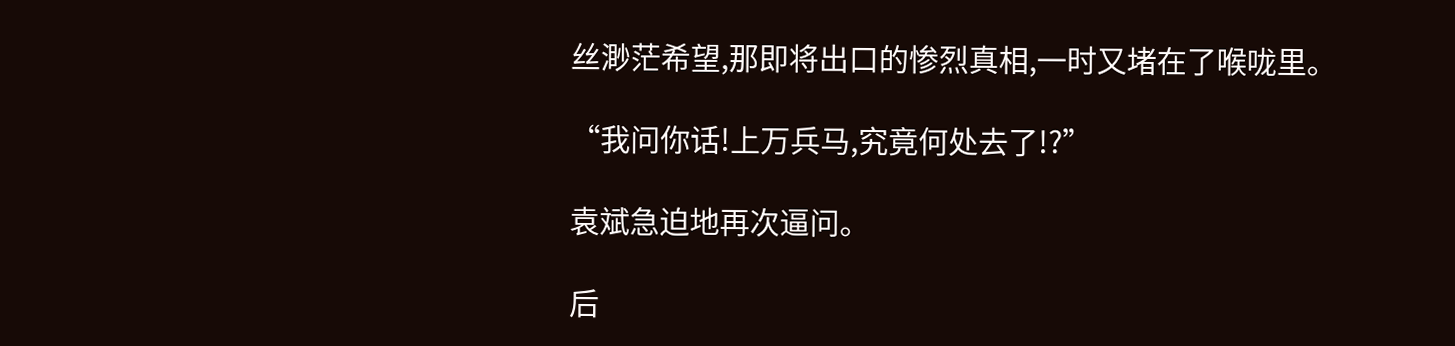丝渺茫希望,那即将出口的惨烈真相,一时又堵在了喉咙里。

“我问你话!上万兵马,究竟何处去了!?”

袁斌急迫地再次逼问。

后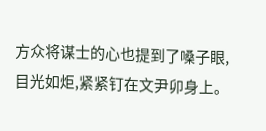方众将谋士的心也提到了嗓子眼,目光如炬,紧紧钉在文尹卯身上。